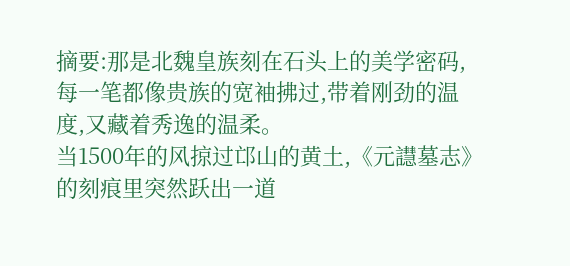摘要:那是北魏皇族刻在石头上的美学密码,每一笔都像贵族的宽袖拂过,带着刚劲的温度,又藏着秀逸的温柔。
当1500年的风掠过邙山的黄土,《元譿墓志》的刻痕里突然跃出一道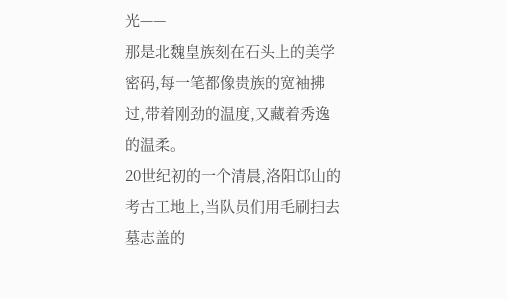光——
那是北魏皇族刻在石头上的美学密码,每一笔都像贵族的宽袖拂过,带着刚劲的温度,又藏着秀逸的温柔。
20世纪初的一个清晨,洛阳邙山的考古工地上,当队员们用毛刷扫去墓志盖的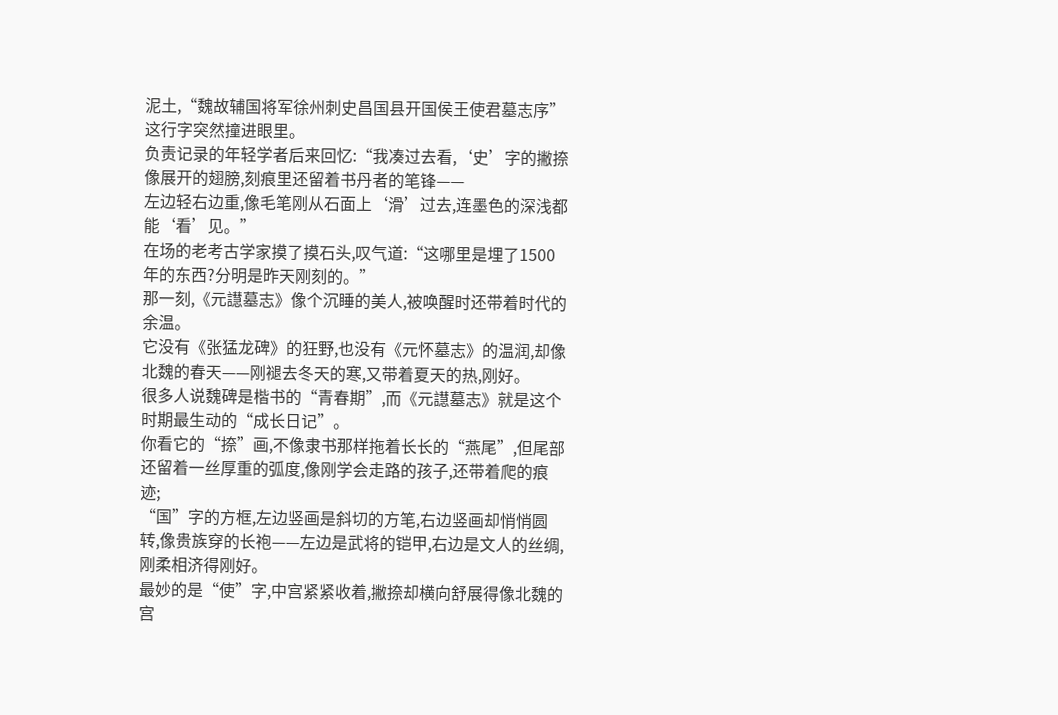泥土,“魏故辅国将军徐州刺史昌国县开国侯王使君墓志序”这行字突然撞进眼里。
负责记录的年轻学者后来回忆:“我凑过去看,‘史’字的撇捺像展开的翅膀,刻痕里还留着书丹者的笔锋——
左边轻右边重,像毛笔刚从石面上‘滑’过去,连墨色的深浅都能‘看’见。”
在场的老考古学家摸了摸石头,叹气道:“这哪里是埋了1500年的东西?分明是昨天刚刻的。”
那一刻,《元譿墓志》像个沉睡的美人,被唤醒时还带着时代的余温。
它没有《张猛龙碑》的狂野,也没有《元怀墓志》的温润,却像北魏的春天——刚褪去冬天的寒,又带着夏天的热,刚好。
很多人说魏碑是楷书的“青春期”,而《元譿墓志》就是这个时期最生动的“成长日记”。
你看它的“捺”画,不像隶书那样拖着长长的“燕尾”,但尾部还留着一丝厚重的弧度,像刚学会走路的孩子,还带着爬的痕迹;
“国”字的方框,左边竖画是斜切的方笔,右边竖画却悄悄圆转,像贵族穿的长袍——左边是武将的铠甲,右边是文人的丝绸,刚柔相济得刚好。
最妙的是“使”字,中宫紧紧收着,撇捺却横向舒展得像北魏的宫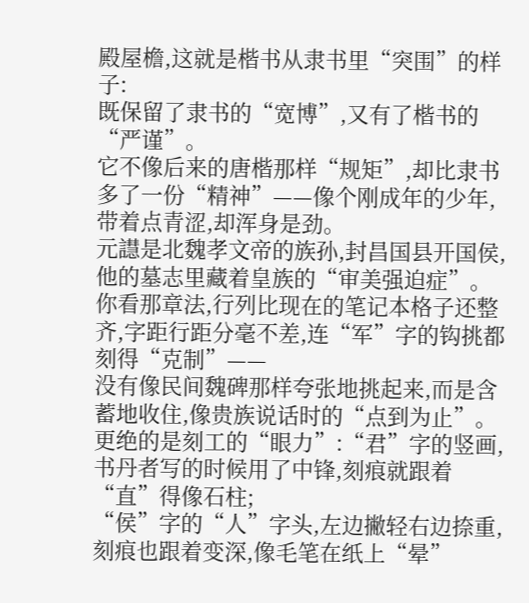殿屋檐,这就是楷书从隶书里“突围”的样子:
既保留了隶书的“宽博”,又有了楷书的“严谨”。
它不像后来的唐楷那样“规矩”,却比隶书多了一份“精神”——像个刚成年的少年,带着点青涩,却浑身是劲。
元譿是北魏孝文帝的族孙,封昌国县开国侯,他的墓志里藏着皇族的“审美强迫症”。
你看那章法,行列比现在的笔记本格子还整齐,字距行距分毫不差,连“军”字的钩挑都刻得“克制”——
没有像民间魏碑那样夸张地挑起来,而是含蓄地收住,像贵族说话时的“点到为止”。
更绝的是刻工的“眼力”:“君”字的竖画,书丹者写的时候用了中锋,刻痕就跟着“直”得像石柱;
“侯”字的“人”字头,左边撇轻右边捺重,刻痕也跟着变深,像毛笔在纸上“晕”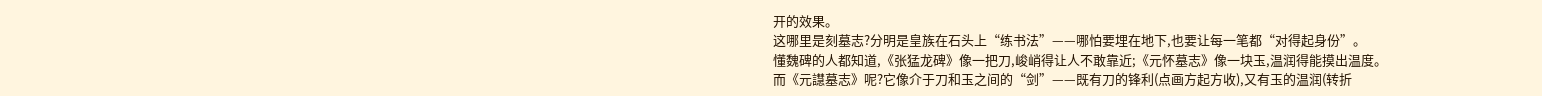开的效果。
这哪里是刻墓志?分明是皇族在石头上“练书法”——哪怕要埋在地下,也要让每一笔都“对得起身份”。
懂魏碑的人都知道,《张猛龙碑》像一把刀,峻峭得让人不敢靠近;《元怀墓志》像一块玉,温润得能摸出温度。
而《元譿墓志》呢?它像介于刀和玉之间的“剑”——既有刀的锋利(点画方起方收),又有玉的温润(转折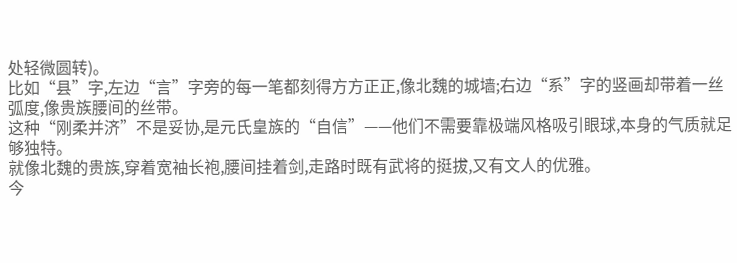处轻微圆转)。
比如“县”字,左边“言”字旁的每一笔都刻得方方正正,像北魏的城墙;右边“系”字的竖画却带着一丝弧度,像贵族腰间的丝带。
这种“刚柔并济”不是妥协,是元氏皇族的“自信”——他们不需要靠极端风格吸引眼球,本身的气质就足够独特。
就像北魏的贵族,穿着宽袖长袍,腰间挂着剑,走路时既有武将的挺拔,又有文人的优雅。
今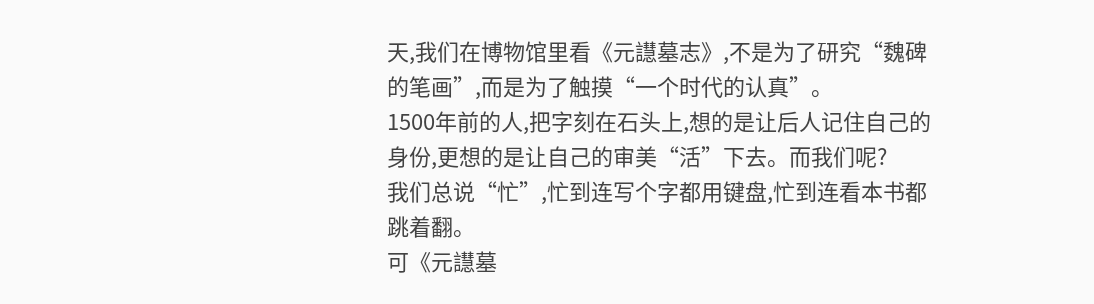天,我们在博物馆里看《元譿墓志》,不是为了研究“魏碑的笔画”,而是为了触摸“一个时代的认真”。
1500年前的人,把字刻在石头上,想的是让后人记住自己的身份,更想的是让自己的审美“活”下去。而我们呢?
我们总说“忙”,忙到连写个字都用键盘,忙到连看本书都跳着翻。
可《元譿墓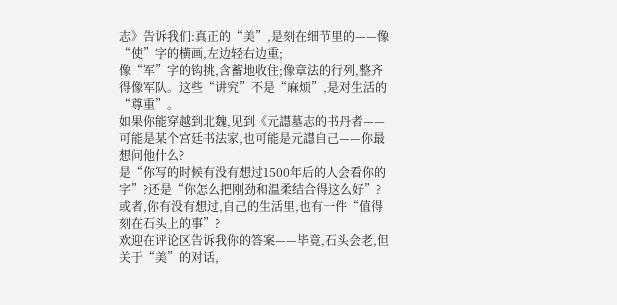志》告诉我们:真正的“美”,是刻在细节里的——像“使”字的横画,左边轻右边重;
像“军”字的钩挑,含蓄地收住;像章法的行列,整齐得像军队。这些“讲究”不是“麻烦”,是对生活的“尊重”。
如果你能穿越到北魏,见到《元譿墓志的书丹者——可能是某个宫廷书法家,也可能是元譿自己——你最想问他什么?
是“你写的时候有没有想过1500年后的人会看你的字”?还是“你怎么把刚劲和温柔结合得这么好”?
或者,你有没有想过,自己的生活里,也有一件“值得刻在石头上的事”?
欢迎在评论区告诉我你的答案——毕竟,石头会老,但关于“美”的对话,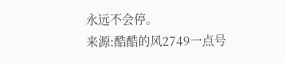永远不会停。
来源:酷酷的风2749一点号